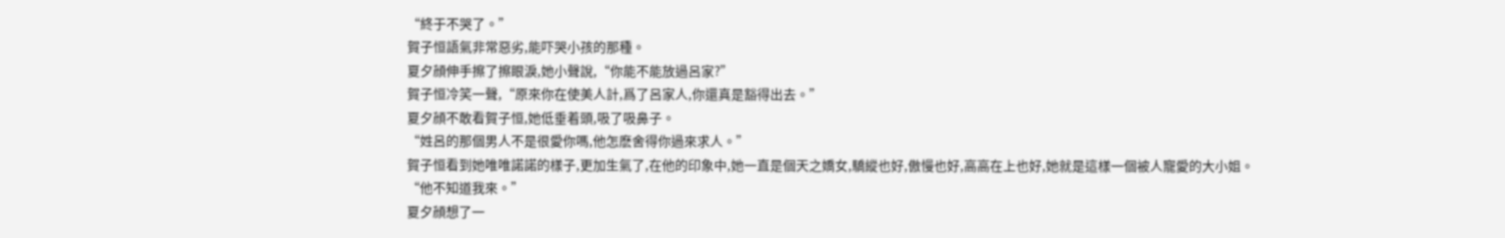“終于不哭了。”
賀子恒語氣非常惡劣,能吓哭小孩的那種。
夏夕顔伸手擦了擦眼淚,她小聲說,“你能不能放過呂家?”
賀子恒冷笑一聲,“原來你在使美人計,爲了呂家人,你還真是豁得出去。”
夏夕顔不敢看賀子恒,她低垂着頭,吸了吸鼻子。
“姓呂的那個男人不是很愛你嗎,他怎麽舍得你過來求人。”
賀子恒看到她唯唯諾諾的樣子,更加生氣了,在他的印象中,她一直是個天之嬌女,驕縱也好,傲慢也好,高高在上也好,她就是這樣一個被人寵愛的大小姐。
“他不知道我來。”
夏夕顔想了一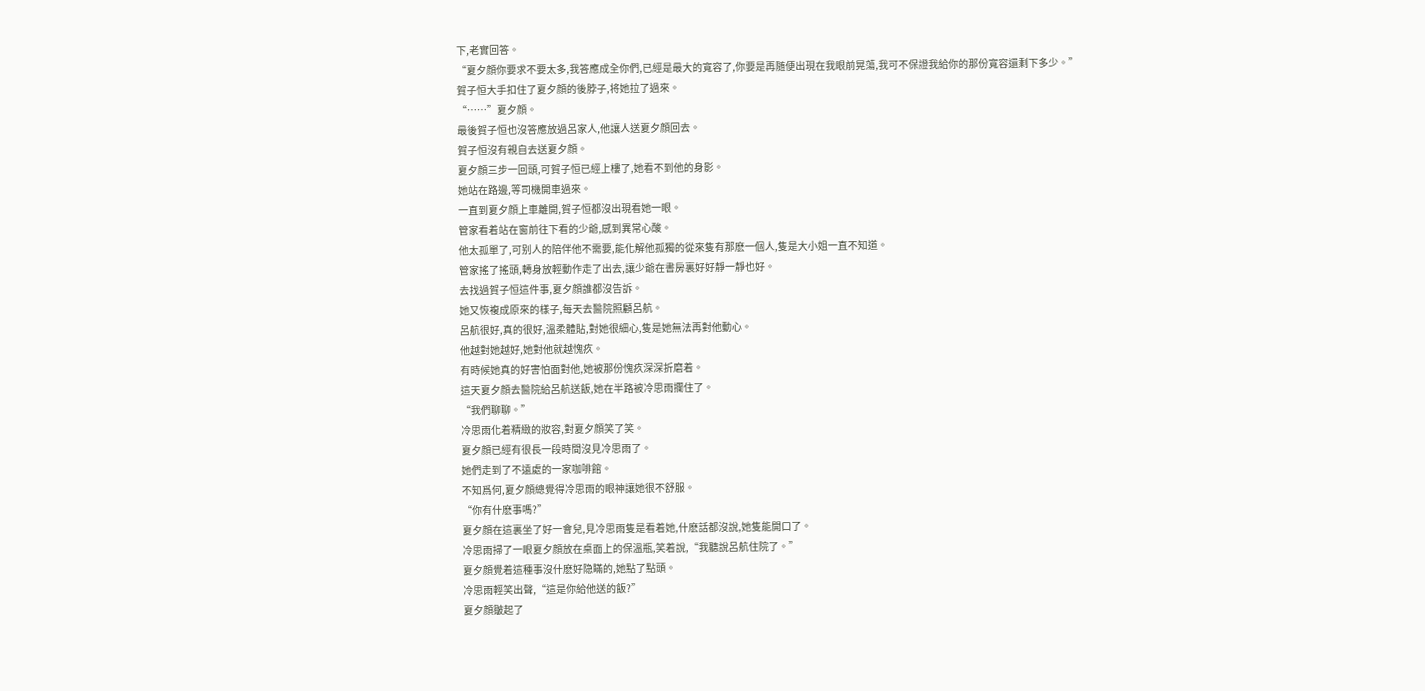下,老實回答。
“夏夕顔你要求不要太多,我答應成全你們,已經是最大的寬容了,你要是再随便出現在我眼前晃蕩,我可不保證我給你的那份寬容還剩下多少。”
賀子恒大手扣住了夏夕顔的後脖子,将她拉了過來。
“……”夏夕顔。
最後賀子恒也沒答應放過呂家人,他讓人送夏夕顔回去。
賀子恒沒有親自去送夏夕顔。
夏夕顔三步一回頭,可賀子恒已經上樓了,她看不到他的身影。
她站在路邊,等司機開車過來。
一直到夏夕顔上車離開,賀子恒都沒出現看她一眼。
管家看着站在窗前往下看的少爺,感到異常心酸。
他太孤單了,可别人的陪伴他不需要,能化解他孤獨的從來隻有那麽一個人,隻是大小姐一直不知道。
管家搖了搖頭,轉身放輕動作走了出去,讓少爺在書房裏好好靜一靜也好。
去找過賀子恒這件事,夏夕顔誰都沒告訴。
她又恢複成原來的樣子,每天去醫院照顧呂航。
呂航很好,真的很好,溫柔體貼,對她很細心,隻是她無法再對他動心。
他越對她越好,她對他就越愧疚。
有時候她真的好害怕面對他,她被那份愧疚深深折磨着。
這天夏夕顔去醫院給呂航送飯,她在半路被冷思雨攔住了。
“我們聊聊。”
冷思雨化着精緻的妝容,對夏夕顔笑了笑。
夏夕顔已經有很長一段時間沒見冷思雨了。
她們走到了不遠處的一家咖啡館。
不知爲何,夏夕顔總覺得冷思雨的眼神讓她很不舒服。
“你有什麽事嗎?”
夏夕顔在這裏坐了好一會兒,見冷思雨隻是看着她,什麽話都沒說,她隻能開口了。
冷思雨掃了一眼夏夕顔放在桌面上的保溫瓶,笑着說,“我聽說呂航住院了。”
夏夕顔覺着這種事沒什麽好隐瞞的,她點了點頭。
冷思雨輕笑出聲,“這是你給他送的飯?”
夏夕顔皺起了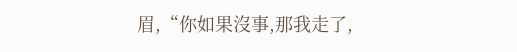眉,“你如果沒事,那我走了,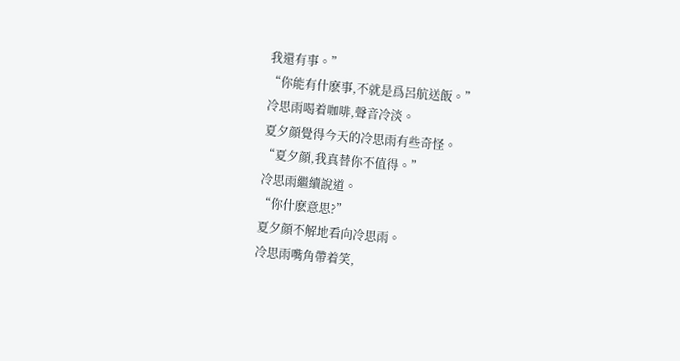我還有事。”
“你能有什麽事,不就是爲呂航送飯。”
冷思雨喝着咖啡,聲音冷淡。
夏夕顔覺得今天的冷思雨有些奇怪。
“夏夕顔,我真替你不值得。”
冷思雨繼續說道。
“你什麽意思?”
夏夕顔不解地看向冷思雨。
冷思雨嘴角帶着笑,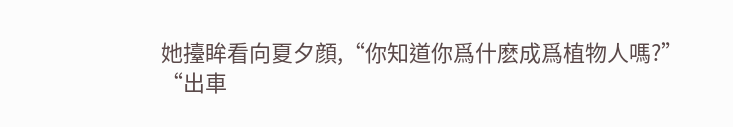她擡眸看向夏夕顔,“你知道你爲什麽成爲植物人嗎?”
“出車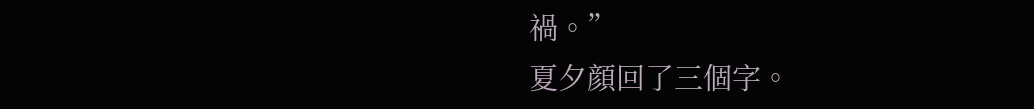禍。”
夏夕顔回了三個字。